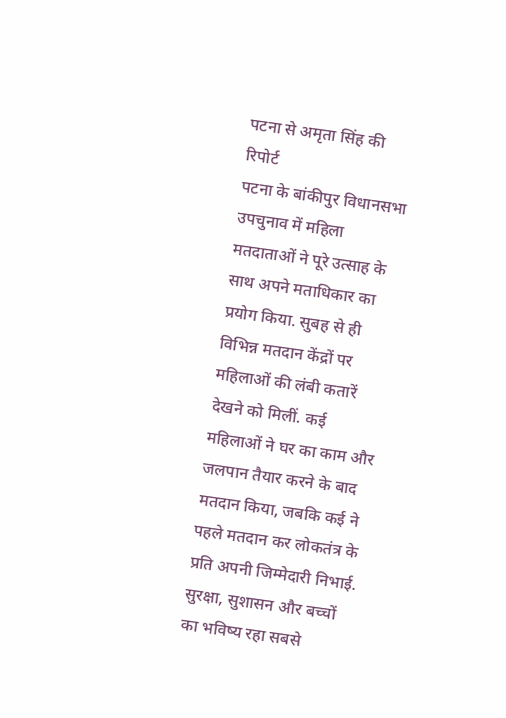पटना से अमृता सिंह की रिपोर्ट
पटना के बांकीपुर विधानसभा उपचुनाव में महिला मतदाताओं ने पूरे उत्साह के साथ अपने मताधिकार का प्रयोग किया. सुबह से ही विभिन्न मतदान केंद्रों पर महिलाओं की लंबी कतारें देखने को मिलीं. कई महिलाओं ने घर का काम और जलपान तैयार करने के बाद मतदान किया, जबकि कई ने पहले मतदान कर लोकतंत्र के प्रति अपनी जिम्मेदारी निभाई.
सुरक्षा, सुशासन और बच्चों का भविष्य रहा सबसे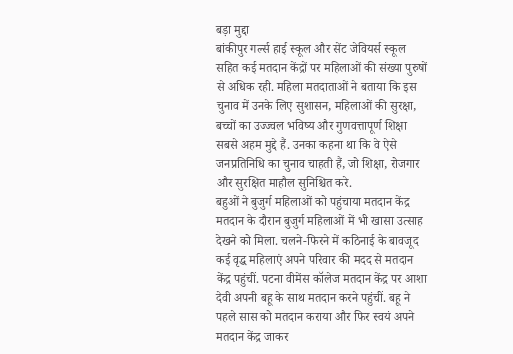बड़ा मुद्दा
बांकीपुर गर्ल्स हाई स्कूल और सेंट जेवियर्स स्कूल सहित कई मतदान केंद्रों पर महिलाओं की संख्या पुरुषों से अधिक रही. महिला मतदाताओं ने बताया कि इस चुनाव में उनके लिए सुशासन, महिलाओं की सुरक्षा, बच्चों का उज्ज्वल भविष्य और गुणवत्तापूर्ण शिक्षा सबसे अहम मुद्दे हैं. उनका कहना था कि वे ऐसे जनप्रतिनिधि का चुनाव चाहती हैं, जो शिक्षा, रोजगार और सुरक्षित माहौल सुनिश्चित करे.
बहुओं ने बुजुर्ग महिलाओं को पहुंचाया मतदान केंद्र
मतदान के दौरान बुजुर्ग महिलाओं में भी खासा उत्साह देखने को मिला. चलने-फिरने में कठिनाई के बावजूद कई वृद्ध महिलाएं अपने परिवार की मदद से मतदान केंद्र पहुंचीं. पटना वीमेंस कॉलेज मतदान केंद्र पर आशा देवी अपनी बहू के साथ मतदान करने पहुंचीं. बहू ने पहले सास को मतदान कराया और फिर स्वयं अपने मतदान केंद्र जाकर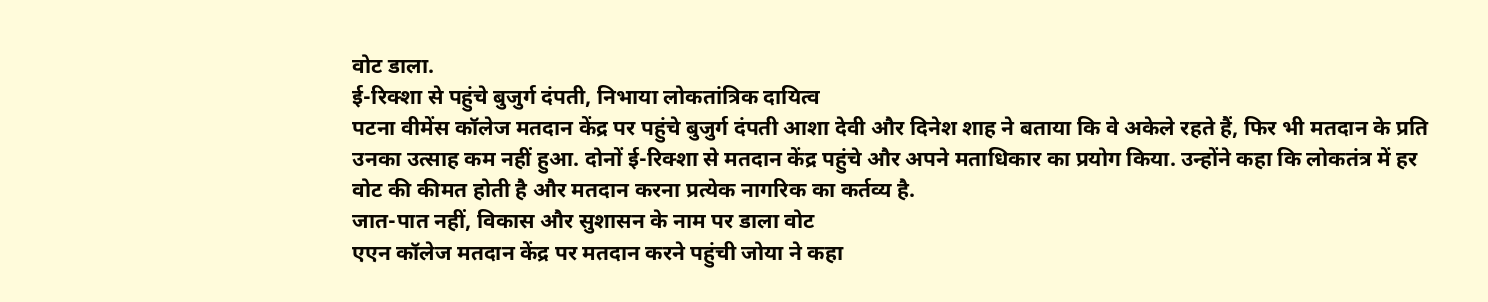वोट डाला.
ई-रिक्शा से पहुंचे बुजुर्ग दंपती, निभाया लोकतांत्रिक दायित्व
पटना वीमेंस कॉलेज मतदान केंद्र पर पहुंचे बुजुर्ग दंपती आशा देवी और दिनेश शाह ने बताया कि वे अकेले रहते हैं, फिर भी मतदान के प्रति उनका उत्साह कम नहीं हुआ. दोनों ई-रिक्शा से मतदान केंद्र पहुंचे और अपने मताधिकार का प्रयोग किया. उन्होंने कहा कि लोकतंत्र में हर वोट की कीमत होती है और मतदान करना प्रत्येक नागरिक का कर्तव्य है.
जात-पात नहीं, विकास और सुशासन के नाम पर डाला वोट
एएन कॉलेज मतदान केंद्र पर मतदान करने पहुंची जोया ने कहा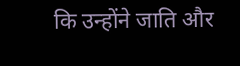कि उन्होंने जाति और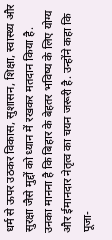धर्म से ऊपर उठकर विकास, सुशासन, शिक्षा, स्वास्थ्य और सुरक्षा जैसे मुद्दों को ध्यान में रखकर मतदान किया है. उनका मानना है कि बिहार के बेहतर भविष्य के लिए योग्य और ईमानदार नेतृत्व का चयन जरूरी है. उन्होंने कहा कि पूजा-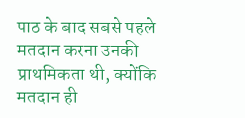पाठ के बाद सबसे पहले मतदान करना उनकी प्राथमिकता थी, क्योंकि मतदान ही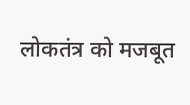लोकतंत्र को मजबूत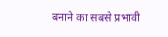बनाने का सबसे प्रभावी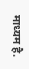माध्यम है.